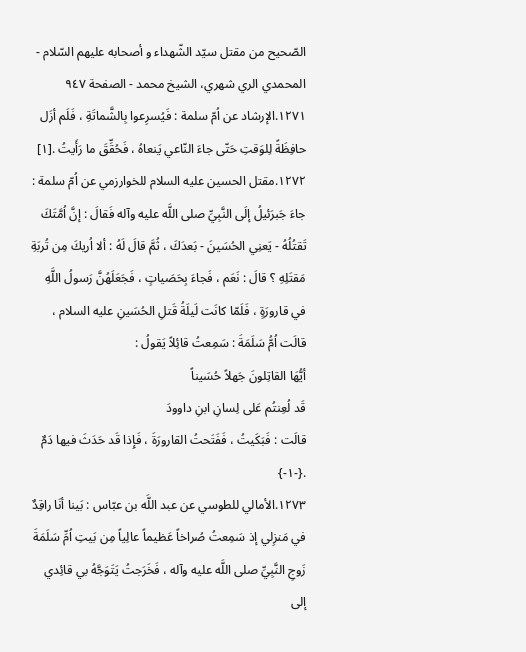الصّحيح من مقتل سيّد الشّهداء و أصحابه عليهم السّلام - المحمدي الري شهري، الشيخ محمد - الصفحة ٩٤٧
١٢٧١.الإرشاد عن اُمّ سلمة : فَيُسرِعوا بِالشَّماتَةِ ، فَلَم أزَل حافِظَةً لِلوَقتِ حَتّى جاءَ النّاعي يَنعاهُ ، فَحُقِّقَ ما رَأَيتُ .[١]
١٢٧٢.مقتل الحسين عليه السلام للخوارزمي عن اُمّ سلمة : جاءَ جَبرَئيلُ إلَى النَّبِيِّ صلى اللَّه عليه وآله فَقالَ : إنَّ اُمَّتَكَ تَقتُلُهُ - يَعنِي الحُسَينَ - بَعدَكَ ، ثُمَّ قالَ لَهُ : ألا اُريكَ مِن تُربَةِ مَقتَلِهِ ؟ قالَ : نَعَم ، فَجاءَ بِحَصَياتٍ ، فَجَعَلَهُنَّ رَسولُ اللَّهِ في قارورَةٍ ، فَلَمّا كانَت لَيلَةُ قَتلِ الحُسَينِ عليه السلام ، قالَت اُمُّ سَلَمَةَ : سَمِعتُ قائِلاً يَقولُ :
أيُّهَا القاتِلونَ جَهلاً حُسَيناً
قَد لُعِنتُم عَلى لِسانِ ابنِ داوودَ
قالَت : فَبَكَيتُ ، فَفَتَحتُ القارورَةَ ، فَإِذا قَد حَدَثَ فيها دَمٌ .{-١-}
١٢٧٣.الأمالي للطوسي عن عبد اللَّه بن عبّاس : بَينا أنَا راقِدٌ في مَنزِلي إذ سَمِعتُ صُراخاً عَظيماً عالِياً مِن بَيتِ اُمِّ سَلَمَةَ زَوجِ النَّبِيِّ صلى اللَّه عليه وآله ، فَخَرَجتُ يَتَوَجَّهُ بي قائِدي إلى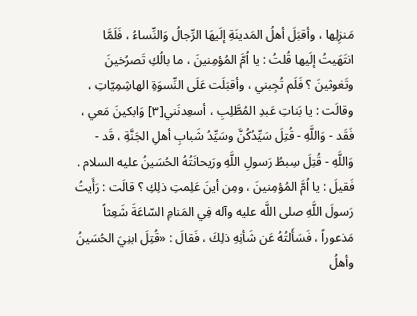مَنزِلِها ، وأقبَلَ أهلُ المَدينَةِ إلَيهَا الرِّجالُ وَالنِّساءُ ، فَلَمَّا انتَهَيتُ إلَيها قُلتُ : يا اُمَّ المُؤمِنينَ ، ما بالُكِ تَصرُخينَ وتَغوثينَ ؟ فَلَم تُجِبني ، وأقبَلَت عَلَى النِّسوَةِ الهاشِمِيّاتِ ، وقالَت : يا بَناتِ عَبدِ المُطَّلِبِ ، أسعِدنَني[٣] وَابكينَ مَعي ، فَقَد - وَاللَّهِ - قُتِلَ سَيِّدُكُنَّ وسَيِّدُ شَبابِ أهلِ الجَنَّةِ ، قَد - وَاللَّهِ - قُتِلَ سِبطُ رَسولِ اللَّهِ ورَيحانَتُهُ الحُسَينُ عليه السلام . فَقيلَ : يا اُمَّ المُؤمِنينَ ، ومِن أينَ عَلِمتِ ذلِكِ ؟ قالَت : رَأَيتُ رَسولَ اللَّهِ صلى اللَّه عليه وآله فِي المَنامِ السّاعَةَ شَعِثاً مَذعوراً ، فَسَأَلتُهُ عَن شَأنِهِ ذلِكَ ، فَقالَ : «قُتِلَ ابنِيَ الحُسَينُ وأهلُ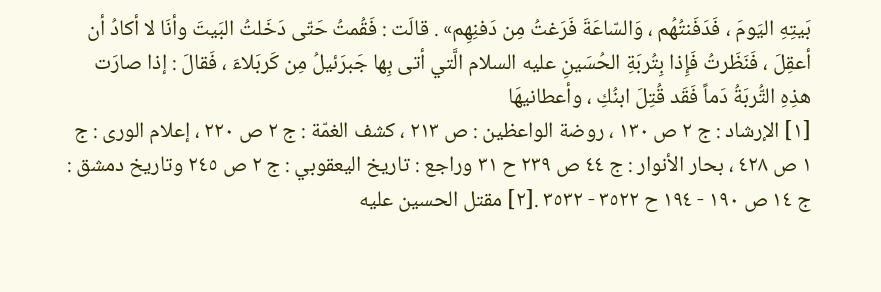بَيتِهِ اليَومَ ، فَدَفَنتُهُم ، وَالسّاعَةَ فَرَغتُ مِن دَفنِهِم» . قالَت : فَقُمتُ حَتّى دَخَلتُ البَيتَ وأنَا لا أكادُ أن أعقِلَ ، فَنَظَرتُ فَإِذا بِتُربَةِ الحُسَينِ عليه السلام الَّتي أتى بِها جَبرَئيلُ مِن كَربَلاءَ ، فَقالَ : إذا صارَت هذِهِ التُّربَةُ دَماً فَقَد قُتِلَ ابنُكِ ، وأعطانيهَا
[١] الإرشاد : ج ٢ ص ١٣٠ ، روضة الواعظين : ص ٢١٣ ، كشف الغمّة : ج ٢ ص ٢٢٠ ، إعلام الورى : ج ١ ص ٤٢٨ ، بحار الأنوار : ج ٤٤ ص ٢٣٩ ح ٣١ وراجع : تاريخ اليعقوبي : ج ٢ ص ٢٤٥ وتاريخ دمشق : ج ١٤ ص ١٩٠ - ١٩٤ ح ٣٥٢٢ - ٣٥٣٢ .[٢] مقتل الحسين عليه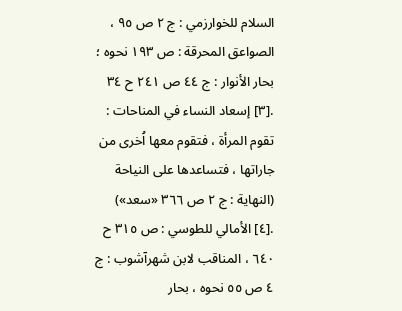السلام للخوارزمي : ج ٢ ص ٩٥ ، الصواعق المحرقة : ص ١٩٣ نحوه ؛ بحار الأنوار : ج ٤٤ ص ٢٤١ ح ٣٤ .[٣] إسعاد النساء في المناحات : تقوم المرأة ، فتقوم معها اُخرى من جاراتها ، فتساعدها على النياحة (النهاية : ج ٢ ص ٣٦٦ «سعد») .[٤] الأمالي للطوسي : ص ٣١٥ ح ٦٤٠ ، المناقب لابن شهرآشوب : ج ٤ ص ٥٥ نحوه ، بحار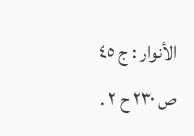الأنوار : ج ٤٥ ص ٢٣٠ ح ٢ .